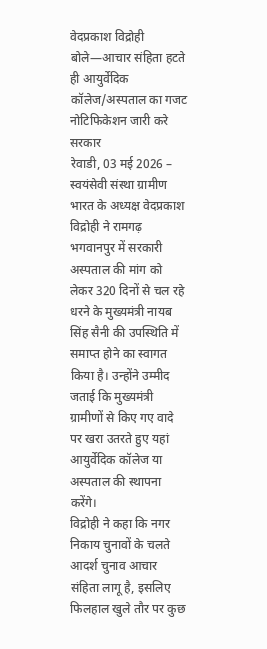वेदप्रकाश विद्रोही बोले—आचार संहिता हटते ही आयुर्वेदिक कॉलेज/अस्पताल का गजट नोटिफिकेशन जारी करे सरकार
रेवाडी, 03 मई 2026 – स्वयंसेवी संस्था ग्रामीण भारत के अध्यक्ष वेदप्रकाश विद्रोही ने रामगढ़ भगवानपुर में सरकारी अस्पताल की मांग को लेकर 320 दिनों से चल रहे धरने के मुख्यमंत्री नायब सिंह सैनी की उपस्थिति में समाप्त होने का स्वागत किया है। उन्होंने उम्मीद जताई कि मुख्यमंत्री ग्रामीणों से किए गए वादे पर खरा उतरते हुए यहां आयुर्वेदिक कॉलेज या अस्पताल की स्थापना करेंगे।
विद्रोही ने कहा कि नगर निकाय चुनावों के चलते आदर्श चुनाव आचार संहिता लागू है, इसलिए फिलहाल खुले तौर पर कुछ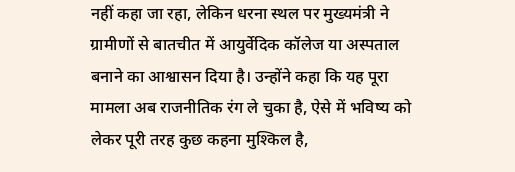नहीं कहा जा रहा, लेकिन धरना स्थल पर मुख्यमंत्री ने ग्रामीणों से बातचीत में आयुर्वेदिक कॉलेज या अस्पताल बनाने का आश्वासन दिया है। उन्होंने कहा कि यह पूरा मामला अब राजनीतिक रंग ले चुका है, ऐसे में भविष्य को लेकर पूरी तरह कुछ कहना मुश्किल है,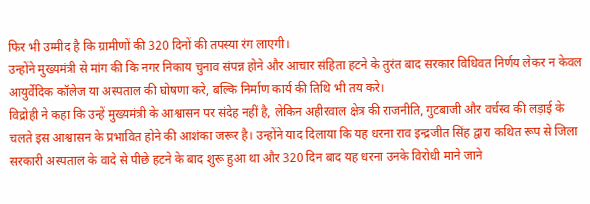फिर भी उम्मीद है कि ग्रामीणों की 320 दिनों की तपस्या रंग लाएगी।
उन्होंने मुख्यमंत्री से मांग की कि नगर निकाय चुनाव संपन्न होने और आचार संहिता हटने के तुरंत बाद सरकार विधिवत निर्णय लेकर न केवल आयुर्वेदिक कॉलेज या अस्पताल की घोषणा करे, बल्कि निर्माण कार्य की तिथि भी तय करे।
विद्रोही ने कहा कि उन्हें मुख्यमंत्री के आश्वासन पर संदेह नहीं है, लेकिन अहीरवाल क्षेत्र की राजनीति, गुटबाजी और वर्चस्व की लड़ाई के चलते इस आश्वासन के प्रभावित होने की आशंका जरूर है। उन्होंने याद दिलाया कि यह धरना राव इन्द्रजीत सिंह द्वारा कथित रूप से जिला सरकारी अस्पताल के वादे से पीछे हटने के बाद शुरू हुआ था और 320 दिन बाद यह धरना उनके विरोधी माने जाने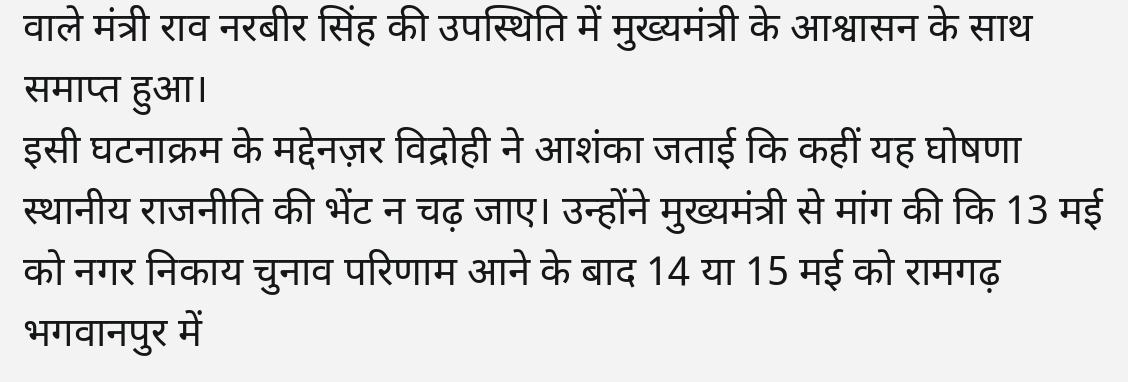वाले मंत्री राव नरबीर सिंह की उपस्थिति में मुख्यमंत्री के आश्वासन के साथ समाप्त हुआ।
इसी घटनाक्रम के मद्देनज़र विद्रोही ने आशंका जताई कि कहीं यह घोषणा स्थानीय राजनीति की भेंट न चढ़ जाए। उन्होंने मुख्यमंत्री से मांग की कि 13 मई को नगर निकाय चुनाव परिणाम आने के बाद 14 या 15 मई को रामगढ़ भगवानपुर में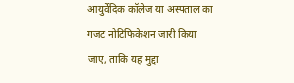आयुर्वेदिक कॉलेज या अस्पताल का गजट नोटिफिकेशन जारी किया जाए, ताकि यह मुद्दा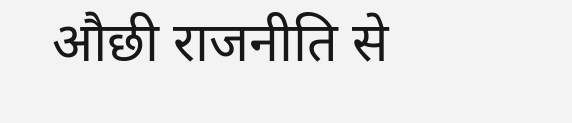औछी राजनीति से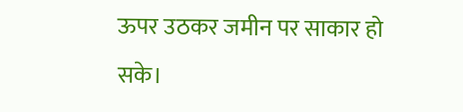ऊपर उठकर जमीन पर साकार हो सके।